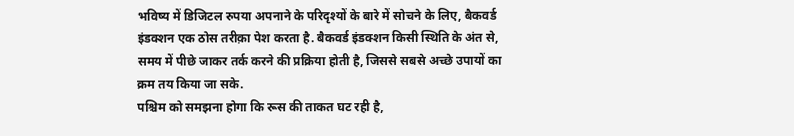भविष्य में डिजिटल रुपया अपनाने के परिदृश्यों के बारे में सोचने के लिए, बैकवर्ड इंडक्शन एक ठोस तरीक़ा पेश करता है. बैकवर्ड इंडक्शन किसी स्थिति के अंत से, समय में पीछे जाकर तर्क करने की प्रक्रिया होती है, जिससे सबसे अच्छे उपायों का क्रम तय किया जा सके.
पश्चिम को समझना होगा कि रूस की ताकत घट रही है,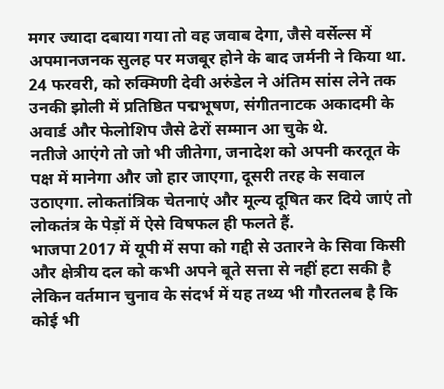मगर ज्यादा दबाया गया तो वह जवाब देगा, जैसे वर्सेल्स में अपमानजनक सुलह पर मजबूर होने के बाद जर्मनी ने किया था.
24 फरवरी, को रुक्मिणी देवी अरुंडेल ने अंतिम सांस लेने तक उनकी झोली में प्रतिष्ठित पद्मभूषण, संगीतनाटक अकादमी के अवार्ड और फेलोशिप जैसे ढेरों सम्मान आ चुके थे.
नतीजे आएंगे तो जो भी जीतेगा, जनादेश को अपनी करतूत के पक्ष में मानेगा और जो हार जाएगा, दूसरी तरह के सवाल उठाएगा. लोकतांत्रिक चेतनाएं और मूल्य दूषित कर दिये जाएं तो लोकतंत्र के पेड़ों में ऐसे विषफल ही फलते हैं.
भाजपा 2017 में यूपी में सपा को गद्दी से उतारने के सिवा किसी और क्षेत्रीय दल को कभी अपने बूते सत्ता से नहीं हटा सकी है लेकिन वर्तमान चुनाव के संदर्भ में यह तथ्य भी गौरतलब है कि कोई भी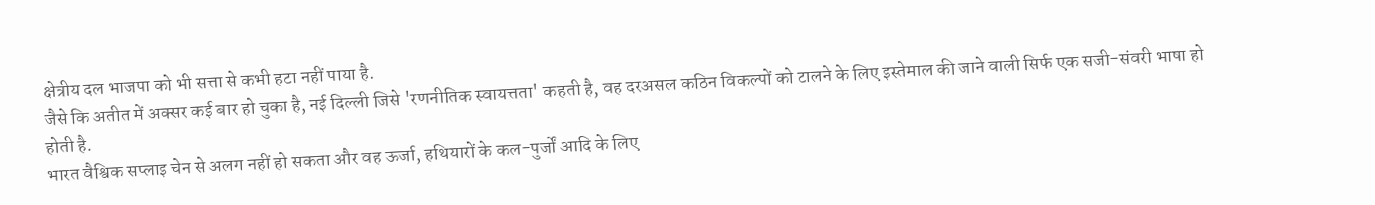क्षेत्रीय दल भाजपा को भी सत्ता से कभी हटा नहीं पाया है.
जैसे कि अतीत में अक्सर कई बार हो चुका है, नई दिल्ली जिसे 'रणनीतिक स्वायत्तता' कहती है, वह दरअसल कठिन विकल्पों को टालने के लिए इस्तेमाल की जाने वाली सिर्फ एक सजी-संवरी भाषा हो होती है.
भारत वैश्विक सप्लाइ चेन से अलग नहीं हो सकता और वह ऊर्जा, हथियारों के कल-पुर्जों आदि के लिए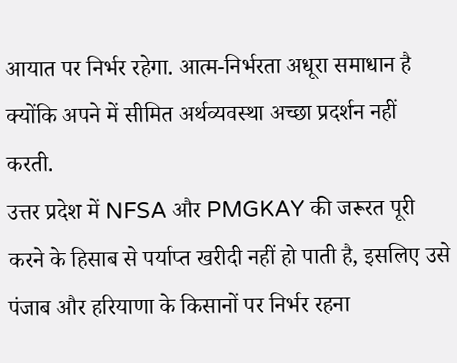आयात पर निर्भर रहेगा. आत्म-निर्भरता अधूरा समाधान है क्योंकि अपने में सीमित अर्थव्यवस्था अच्छा प्रदर्शन नहीं करती.
उत्तर प्रदेश में NFSA और PMGKAY की जरूरत पूरी करने के हिसाब से पर्याप्त खरीदी नहीं हो पाती है, इसलिए उसे पंजाब और हरियाणा के किसानों पर निर्भर रहना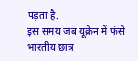पड़ता है.
इस समय जब यूक्रेन में फंसे भारतीय छात्र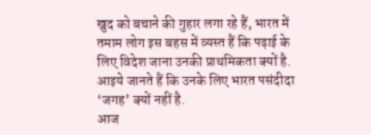खुद को बचाने की गुहार लगा रहे हैं, भारत में तमाम लोग इस बहस में व्यस्त हैं कि पढ़ाई के लिए विदेश जाना उनकी प्राथमिकता क्यों है. आइये जानते हैं कि उनके लिए भारत पसंदीदा ‘जगह’ क्यों नहीं है.
आज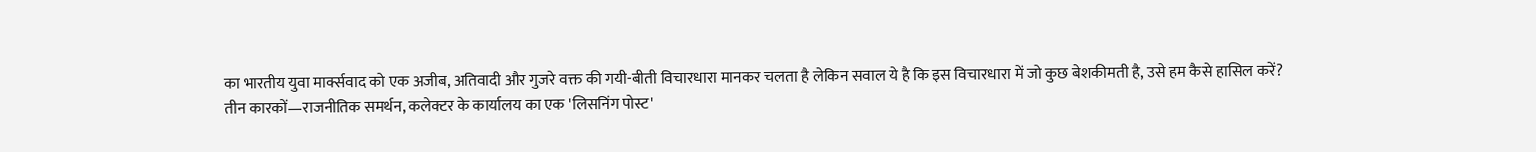का भारतीय युवा मार्क्सवाद को एक अजीब, अतिवादी और गुजरे वक्त की गयी-बीती विचारधारा मानकर चलता है लेकिन सवाल ये है कि इस विचारधारा में जो कुछ बेशकीमती है, उसे हम कैसे हासिल करें?
तीन कारकों—राजनीतिक समर्थन, कलेक्टर के कार्यालय का एक 'लिसनिंग पोस्ट'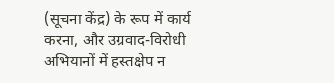(सूचना केंद्र) के रूप में कार्य करना, और उग्रवाद-विरोधी अभियानों में हस्तक्षेप न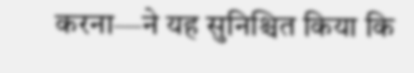करना—ने यह सुनिश्चित किया कि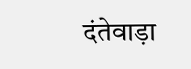दंतेवाड़ा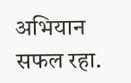अभियान सफल रहा.